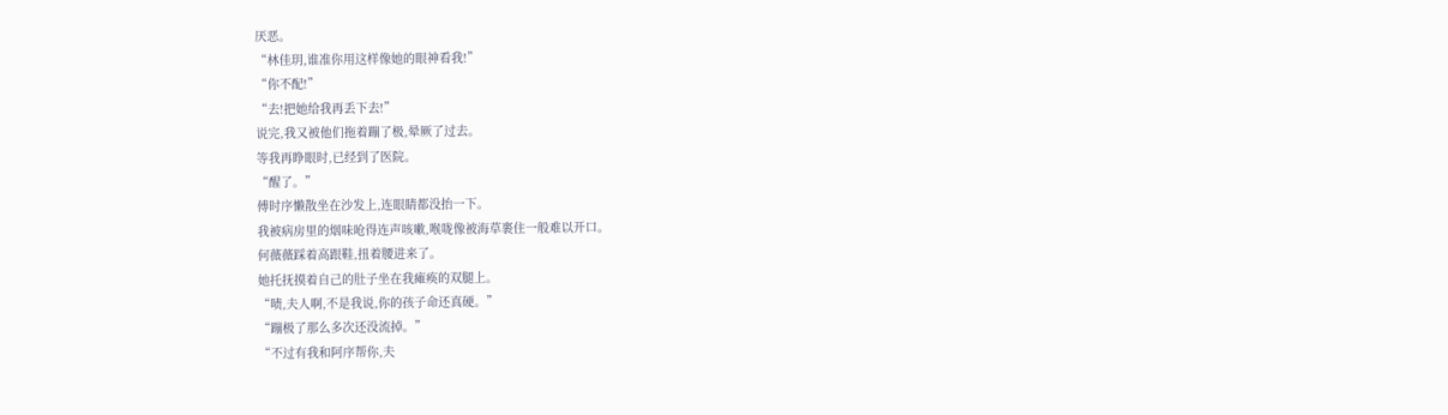厌恶。
“林佳玥,谁准你用这样像她的眼神看我!”
“你不配!”
“去!把她给我再丢下去!”
说完,我又被他们拖着蹦了极,晕厥了过去。
等我再睁眼时,已经到了医院。
“醒了。”
傅时序懒散坐在沙发上,连眼睛都没抬一下。
我被病房里的烟味呛得连声咳嗽,喉咙像被海草裹住一般难以开口。
何薇薇踩着高跟鞋,扭着腰进来了。
她托抚摸着自己的肚子坐在我瘫痪的双腿上。
“啧,夫人啊,不是我说,你的孩子命还真硬。”
“蹦极了那么多次还没流掉。”
“不过有我和阿序帮你,夫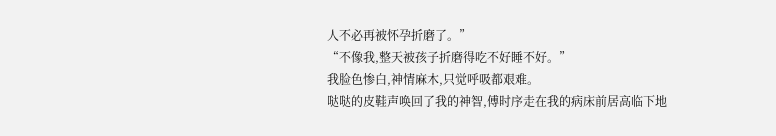人不必再被怀孕折磨了。”
“不像我,整天被孩子折磨得吃不好睡不好。”
我脸色惨白,神情麻木,只觉呼吸都艰难。
哒哒的皮鞋声唤回了我的神智,傅时序走在我的病床前居高临下地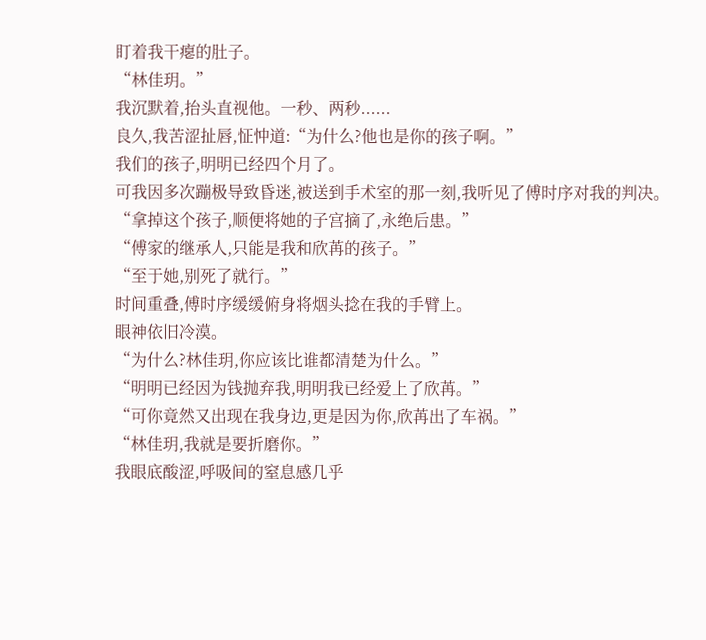盯着我干瘪的肚子。
“林佳玥。”
我沉默着,抬头直视他。一秒、两秒......
良久,我苦涩扯唇,怔忡道:“为什么?他也是你的孩子啊。”
我们的孩子,明明已经四个月了。
可我因多次蹦极导致昏迷,被送到手术室的那一刻,我听见了傅时序对我的判决。
“拿掉这个孩子,顺便将她的子宫摘了,永绝后患。”
“傅家的继承人,只能是我和欣苒的孩子。”
“至于她,别死了就行。”
时间重叠,傅时序缓缓俯身将烟头捻在我的手臂上。
眼神依旧冷漠。
“为什么?林佳玥,你应该比谁都清楚为什么。”
“明明已经因为钱抛弃我,明明我已经爱上了欣苒。”
“可你竟然又出现在我身边,更是因为你,欣苒出了车祸。”
“林佳玥,我就是要折磨你。”
我眼底酸涩,呼吸间的窒息感几乎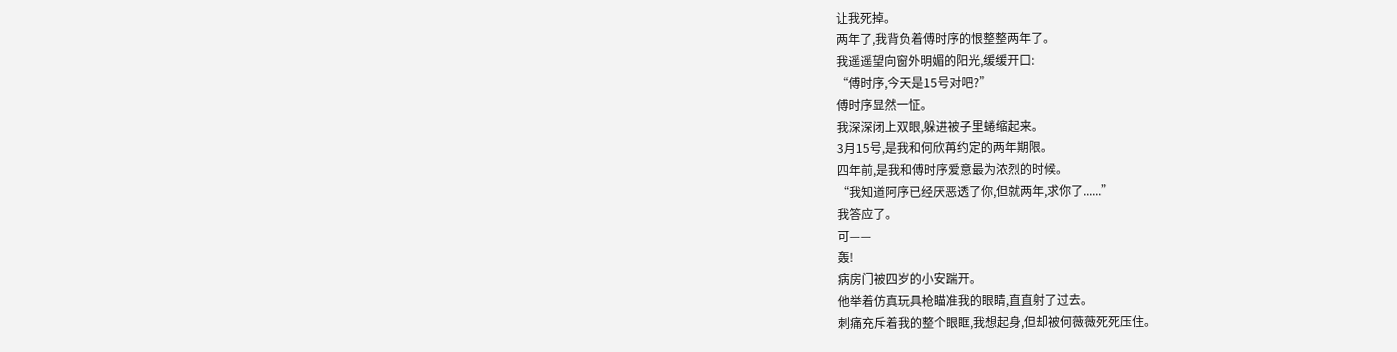让我死掉。
两年了,我背负着傅时序的恨整整两年了。
我遥遥望向窗外明媚的阳光,缓缓开口:
“傅时序,今天是15号对吧?”
傅时序显然一怔。
我深深闭上双眼,躲进被子里蜷缩起来。
3月15号,是我和何欣苒约定的两年期限。
四年前,是我和傅时序爱意最为浓烈的时候。
“我知道阿序已经厌恶透了你,但就两年,求你了......”
我答应了。
可——
轰!
病房门被四岁的小安踹开。
他举着仿真玩具枪瞄准我的眼睛,直直射了过去。
刺痛充斥着我的整个眼眶,我想起身,但却被何薇薇死死压住。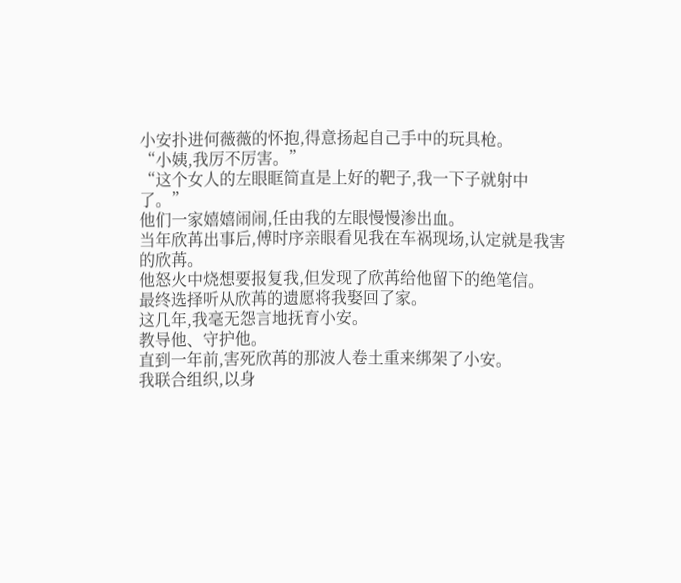小安扑进何薇薇的怀抱,得意扬起自己手中的玩具枪。
“小姨,我厉不厉害。”
“这个女人的左眼眶简直是上好的靶子,我一下子就射中了。”
他们一家嬉嬉闹闹,任由我的左眼慢慢渗出血。
当年欣苒出事后,傅时序亲眼看见我在车祸现场,认定就是我害的欣苒。
他怒火中烧想要报复我,但发现了欣苒给他留下的绝笔信。
最终选择听从欣苒的遗愿将我娶回了家。
这几年,我毫无怨言地抚育小安。
教导他、守护他。
直到一年前,害死欣苒的那波人卷土重来绑架了小安。
我联合组织,以身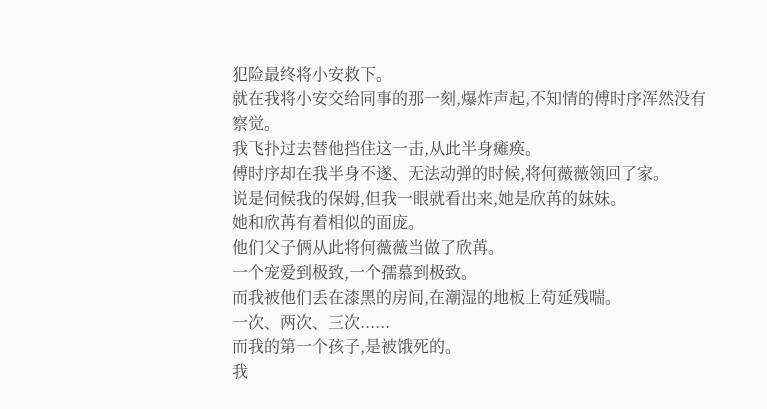犯险最终将小安救下。
就在我将小安交给同事的那一刻,爆炸声起,不知情的傅时序浑然没有察觉。
我飞扑过去替他挡住这一击,从此半身瘫痪。
傅时序却在我半身不遂、无法动弹的时候,将何薇薇领回了家。
说是伺候我的保姆,但我一眼就看出来,她是欣苒的妹妹。
她和欣苒有着相似的面庞。
他们父子俩从此将何薇薇当做了欣苒。
一个宠爱到极致,一个孺慕到极致。
而我被他们丢在漆黑的房间,在潮湿的地板上苟延残喘。
一次、两次、三次......
而我的第一个孩子,是被饿死的。
我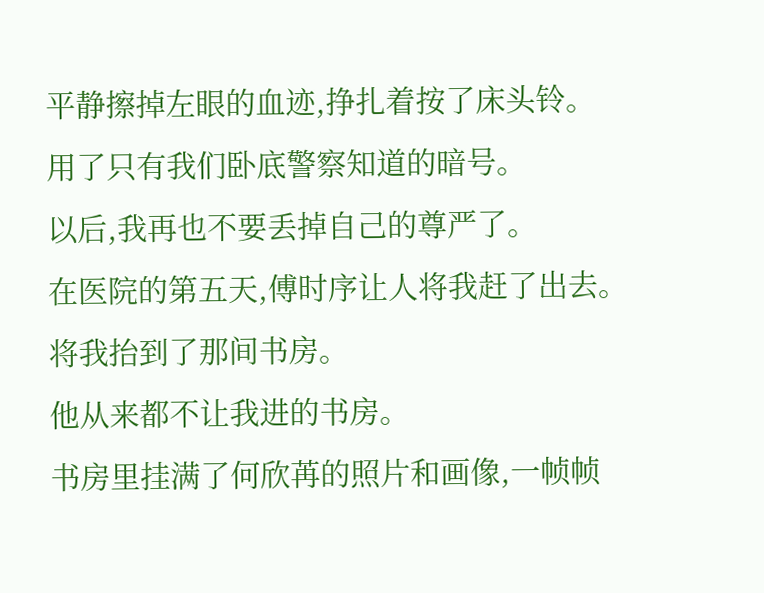平静擦掉左眼的血迹,挣扎着按了床头铃。
用了只有我们卧底警察知道的暗号。
以后,我再也不要丢掉自己的尊严了。
在医院的第五天,傅时序让人将我赶了出去。
将我抬到了那间书房。
他从来都不让我进的书房。
书房里挂满了何欣苒的照片和画像,一帧帧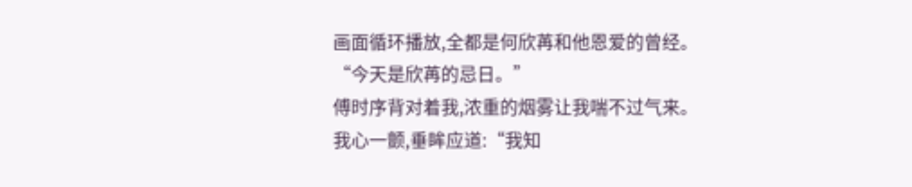画面循环播放,全都是何欣苒和他恩爱的曾经。
“今天是欣苒的忌日。”
傅时序背对着我,浓重的烟雾让我喘不过气来。
我心一颤,垂眸应道:“我知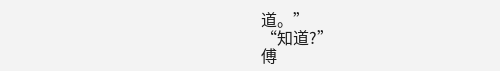道。”
“知道?”
傅